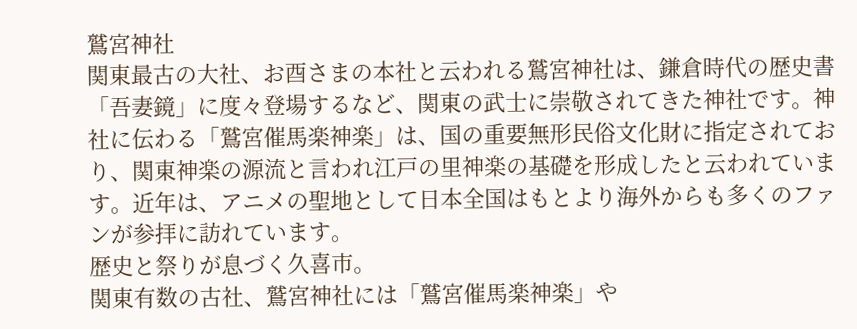鷲宮神社
関東最古の大社、お酉さまの本社と云われる鷲宮神社は、鎌倉時代の歴史書「吾妻鏡」に度々登場するなど、関東の武士に崇敬されてきた神社です。神社に伝わる「鷲宮催馬楽神楽」は、国の重要無形民俗文化財に指定されており、関東神楽の源流と言われ江戸の里神楽の基礎を形成したと云われています。近年は、アニメの聖地として日本全国はもとより海外からも多くのファンが参拝に訪れています。
歴史と祭りが息づく久喜市。
関東有数の古社、鷲宮神社には「鷲宮催馬楽神楽」や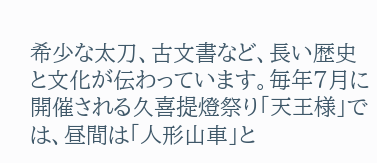希少な太刀、古文書など、長い歴史と文化が伝わっています。毎年7月に開催される久喜提燈祭り「天王様」では、昼間は「人形山車」と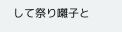して祭り囃子と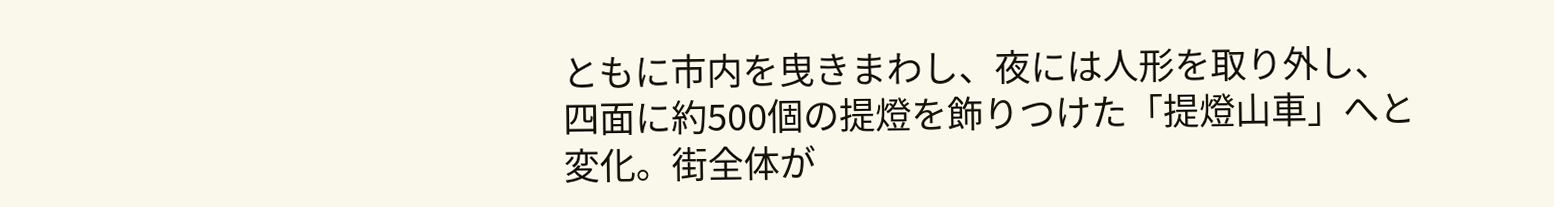ともに市内を曳きまわし、夜には人形を取り外し、四面に約500個の提燈を飾りつけた「提燈山車」へと変化。街全体が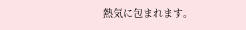熱気に包まれます。